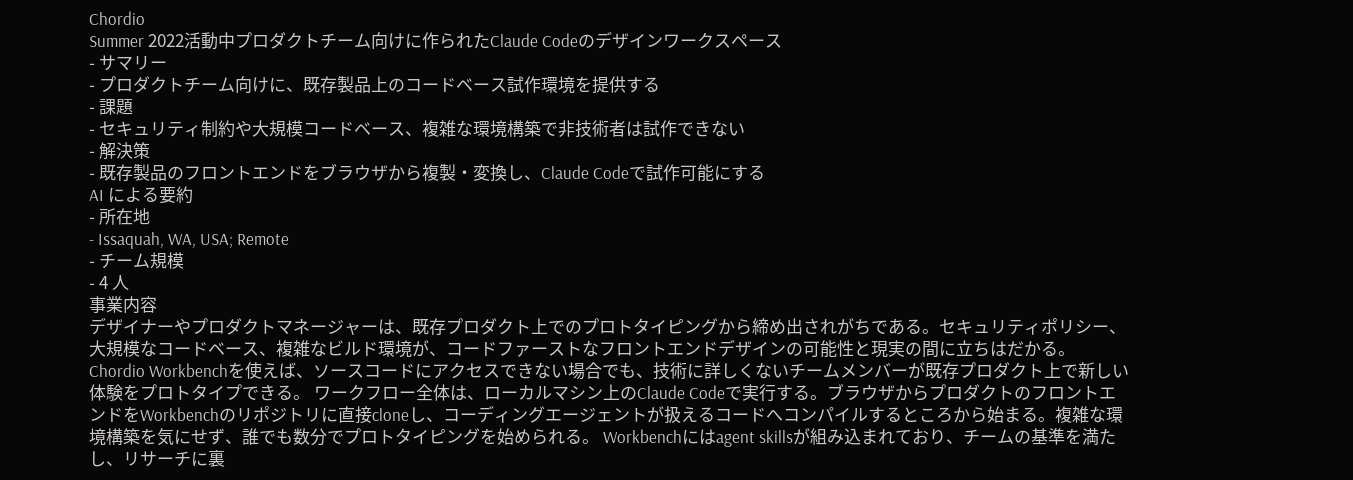Chordio
Summer 2022活動中プロダクトチーム向けに作られたClaude Codeのデザインワークスペース
- サマリー
- プロダクトチーム向けに、既存製品上のコードベース試作環境を提供する
- 課題
- セキュリティ制約や大規模コードベース、複雑な環境構築で非技術者は試作できない
- 解決策
- 既存製品のフロントエンドをブラウザから複製・変換し、Claude Codeで試作可能にする
AI による要約
- 所在地
- Issaquah, WA, USA; Remote
- チーム規模
- 4 人
事業内容
デザイナーやプロダクトマネージャーは、既存プロダクト上でのプロトタイピングから締め出されがちである。セキュリティポリシー、大規模なコードベース、複雑なビルド環境が、コードファーストなフロントエンドデザインの可能性と現実の間に立ちはだかる。 Chordio Workbenchを使えば、ソースコードにアクセスできない場合でも、技術に詳しくないチームメンバーが既存プロダクト上で新しい体験をプロトタイプできる。 ワークフロー全体は、ローカルマシン上のClaude Codeで実行する。ブラウザからプロダクトのフロントエンドをWorkbenchのリポジトリに直接cloneし、コーディングエージェントが扱えるコードへコンパイルするところから始まる。複雑な環境構築を気にせず、誰でも数分でプロトタイピングを始められる。 Workbenchにはagent skillsが組み込まれており、チームの基準を満たし、リサーチに裏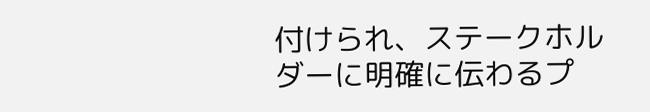付けられ、ステークホルダーに明確に伝わるプ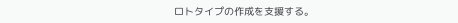ロトタイプの作成を支援する。